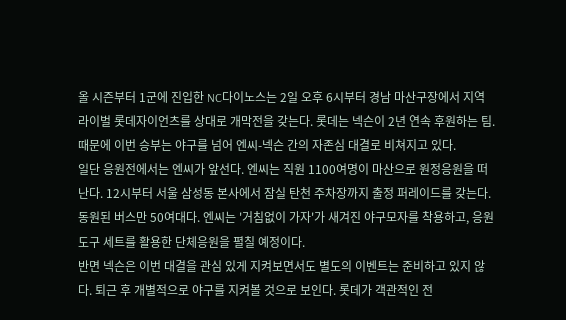올 시즌부터 1군에 진입한 NC다이노스는 2일 오후 6시부터 경남 마산구장에서 지역 라이벌 롯데자이언츠를 상대로 개막전을 갖는다. 롯데는 넥슨이 2년 연속 후원하는 팀. 때문에 이번 승부는 야구를 넘어 엔씨-넥슨 간의 자존심 대결로 비쳐지고 있다.
일단 응원전에서는 엔씨가 앞선다. 엔씨는 직원 1100여명이 마산으로 원정응원을 떠난다. 12시부터 서울 삼성동 본사에서 잠실 탄천 주차장까지 출정 퍼레이드를 갖는다. 동원된 버스만 50여대다. 엔씨는 '거침없이 가자'가 새겨진 야구모자를 착용하고, 응원도구 세트를 활용한 단체응원을 펼칠 예정이다.
반면 넥슨은 이번 대결을 관심 있게 지켜보면서도 별도의 이벤트는 준비하고 있지 않다. 퇴근 후 개별적으로 야구를 지켜볼 것으로 보인다. 롯데가 객관적인 전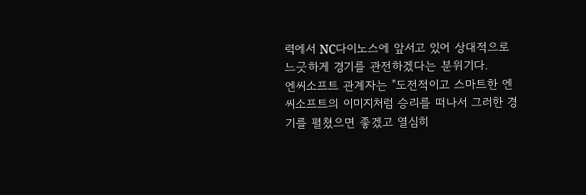력에서 NC다이노스에 앞서고 있어 상대적으로 느긋하게 경기를 관전하겠다는 분위기다.
엔씨소프트 관계자는 "도전적이고 스마트한 엔씨소프트의 이미지처럼 승리를 떠나서 그러한 경기를 펼쳤으면 좋겠고 열심히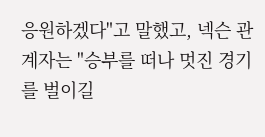응원하겠다"고 말했고, 넥슨 관계자는 "승부를 떠나 멋진 경기를 벌이길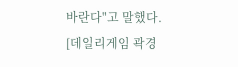바란다"고 말했다.
[데일리게임 곽경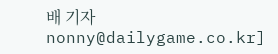배 기자 nonny@dailygame.co.kr]